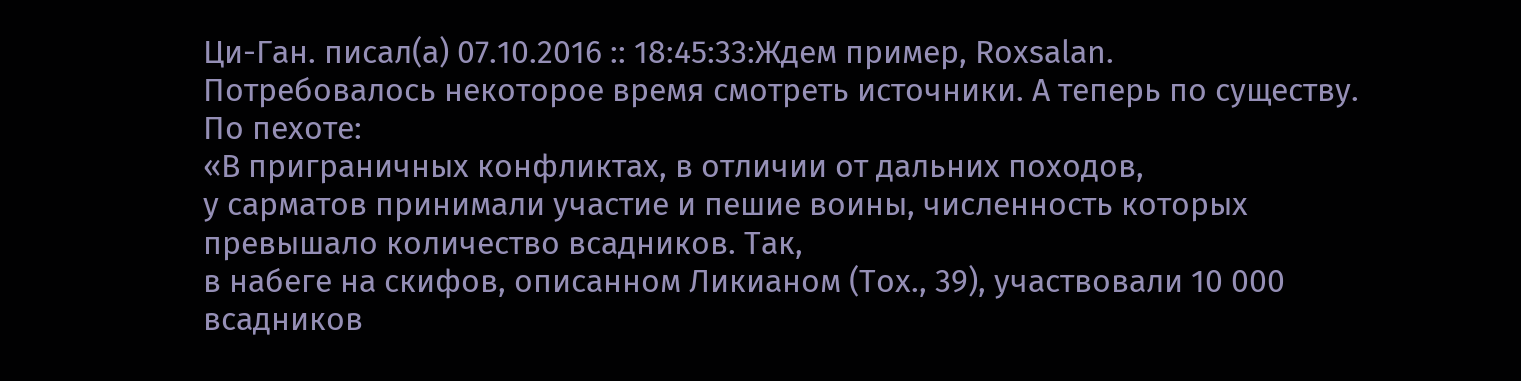Ци-Ган. писал(а) 07.10.2016 :: 18:45:33:Ждем пример, Roxsalan.
Потребовалось некоторое время смотреть источники. А теперь по существу.
По пехоте:
«В приграничных конфликтах, в отличии от дальних походов,
у сарматов принимали участие и пешие воины, численность которых превышало количество всадников. Так,
в набеге на скифов, описанном Ликианом (Тох., 39), участвовали 10 000 всадников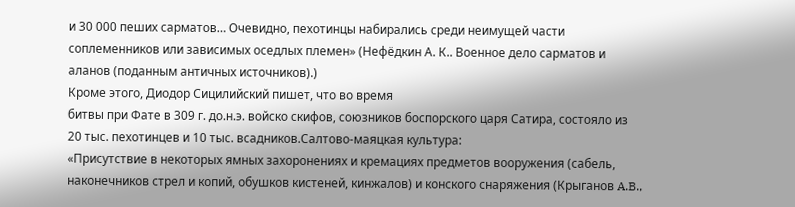и 30 000 пеших сарматов… Очевидно, пехотинцы набирались среди неимущей части соплеменников или зависимых оседлых племен» (Нефёдкин А. К.. Военное дело сарматов и аланов (поданным античных источников).)
Кроме этого, Диодор Сицилийский пишет, что во время
битвы при Фате в 309 г. до.н.э. войско скифов, союзников боспорского царя Сатира, состояло из 20 тыс. пехотинцев и 10 тыс. всадников.Салтово-маяцкая культура:
«Присутствие в некоторых ямных захоронениях и кремациях предметов вооружения (сабель, наконечников стрел и копий, обушков кистеней, кинжалов) и конского снаряжения (Крыганов A.B.,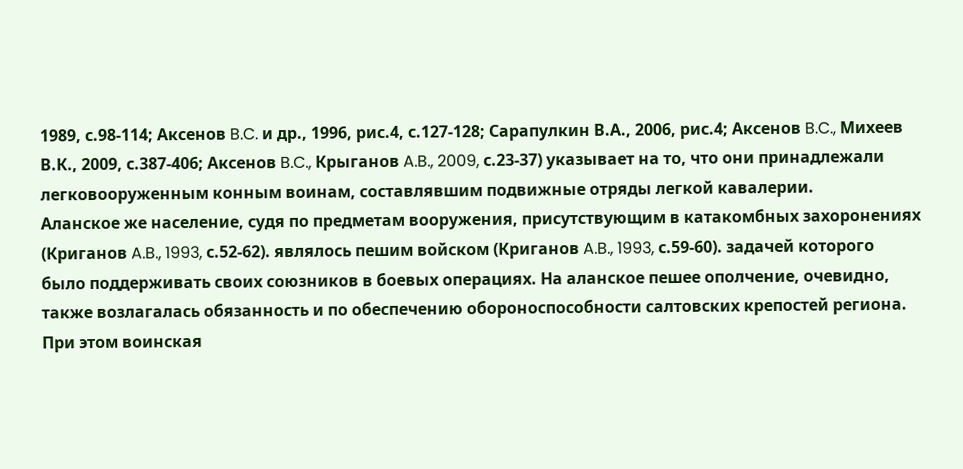1989, с.98-114; Аксенов B.C. и др., 1996, рис.4, с.127-128; Сарапулкин В.А., 2006, рис.4; Аксенов B.C., Михеев В.К., 2009, с.387-406; Аксенов B.C., Крыганов A.B., 2009, с.23-37) указывает на то, что они принадлежали легковооруженным конным воинам, составлявшим подвижные отряды легкой кавалерии.
Аланское же население, судя по предметам вооружения, присутствующим в катакомбных захоронениях (Криганов A.B., 1993, с.52-62). являлось пешим войском (Криганов A.B., 1993, с.59-60). задачей которого было поддерживать своих союзников в боевых операциях. На аланское пешее ополчение, очевидно, также возлагалась обязанность и по обеспечению обороноспособности салтовских крепостей региона. При этом воинская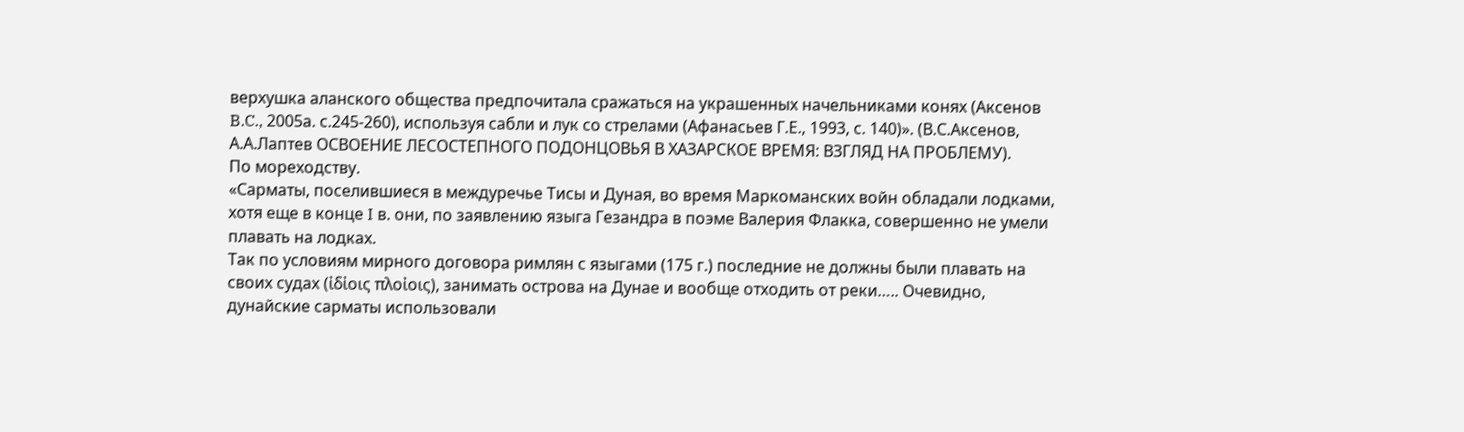верхушка аланского общества предпочитала сражаться на украшенных начельниками конях (Аксенов B.C., 2005а. с.245-260), используя сабли и лук со стрелами (Афанасьев Г.Е., 1993, с. 140)». (В.С.Аксенов, А.А.Лаптев ОСВОЕНИЕ ЛЕСОСТЕПНОГО ПОДОНЦОВЬЯ В ХАЗАРСКОЕ ВРЕМЯ: ВЗГЛЯД НА ПРОБЛЕМУ).
По мореходству.
«Сарматы, поселившиеся в междуречье Тисы и Дуная, во время Маркоманских войн обладали лодками, хотя еще в конце I в. они, по заявлению языга Гезандра в поэме Валерия Флакка, совершенно не умели плавать на лодках.
Так по условиям мирного договора римлян с языгами (175 г.) последние не должны были плавать на своих судах (ἰδἰοις πλoἰοις), занимать острова на Дунае и вообще отходить от реки….. Очевидно, дунайские сарматы использовали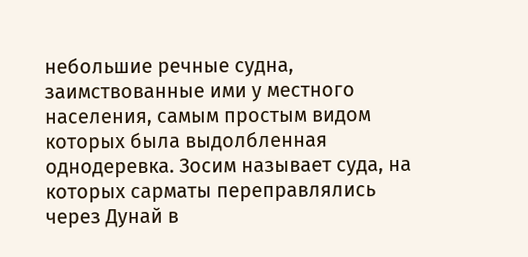небольшие речные судна, заимствованные ими у местного населения, самым простым видом которых была выдолбленная однодеревка. Зосим называет суда, на которых сарматы переправлялись через Дунай в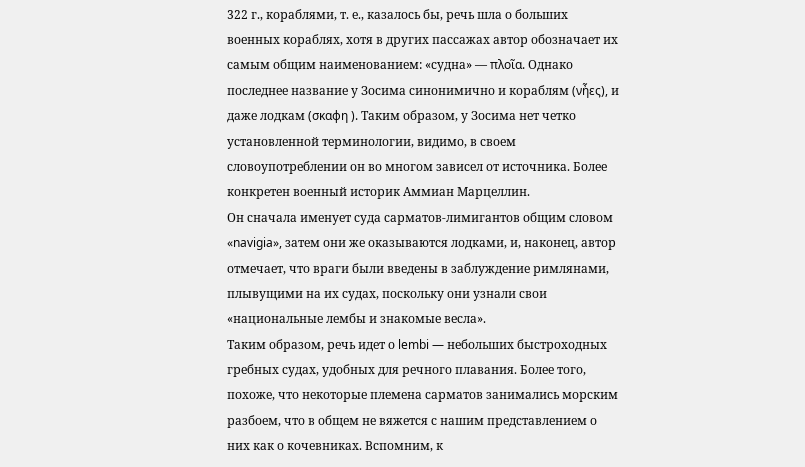322 г., кораблями, т. е., казалось бы, речь шла о больших военных кораблях, хотя в других пассажах автор обозначает их самым общим наименованием: «судна» — πλoῖα. Однако последнее название у Зосима синонимично и кораблям (νἦες), и даже лодкам (σκαφη ). Таким образом, у Зосима нет четко установленной терминологии, видимо, в своем словоупотреблении он во многом зависел от источника. Более конкретен военный историк Аммиан Марцеллин.
Он сначала именует суда сарматов-лимигантов общим словом «navigia», затем они же оказываются лодками, и, наконец, автор отмечает, что враги были введены в заблуждение римлянами, плывущими на их судах, поскольку они узнали свои «национальные лембы и знакомые весла».
Таким образом, речь идет о lembi — небольших быстроходных гребных судах, удобных для речного плавания. Более того, похоже, что некоторые племена сарматов занимались морским разбоем, что в общем не вяжется с нашим представлением о
них как о кочевниках. Вспомним, к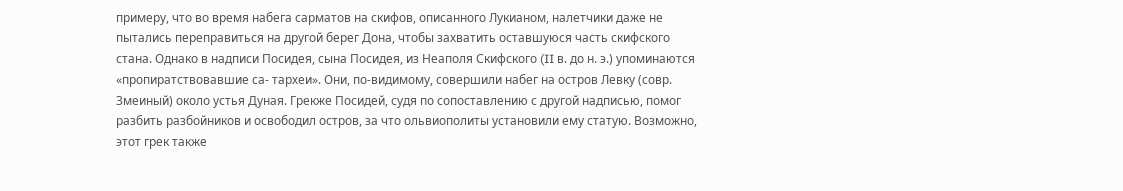примеру, что во время набега сарматов на скифов, описанного Лукианом, налетчики даже не пытались переправиться на другой берег Дона, чтобы захватить оставшуюся часть скифского стана. Однако в надписи Посидея, сына Посидея, из Неаполя Скифского (II в. до н. э.) упоминаются «пропиратствовавшие са- тархеи». Они, по-видимому, совершили набег на остров Левку (совр. Змеиный) около устья Дуная. Грекже Посидей, судя по сопоставлению с другой надписью, помог разбить разбойников и освободил остров, за что ольвиополиты установили ему статую. Возможно, этот грек также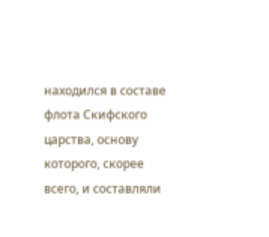находился в составе флота Скифского царства, основу которого, скорее всего, и составляли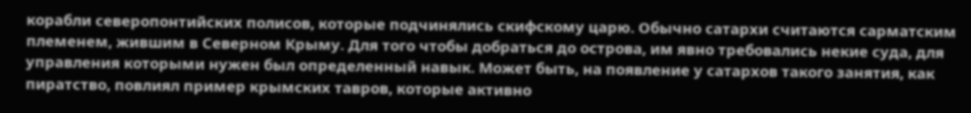корабли северопонтийских полисов, которые подчинялись скифскому царю. Обычно сатархи считаются сарматским племенем, жившим в Северном Крыму. Для того чтобы добраться до острова, им явно требовались некие суда, для управления которыми нужен был определенный навык. Может быть, на появление у сатархов такого занятия, как пиратство, повлиял пример крымских тавров, которые активно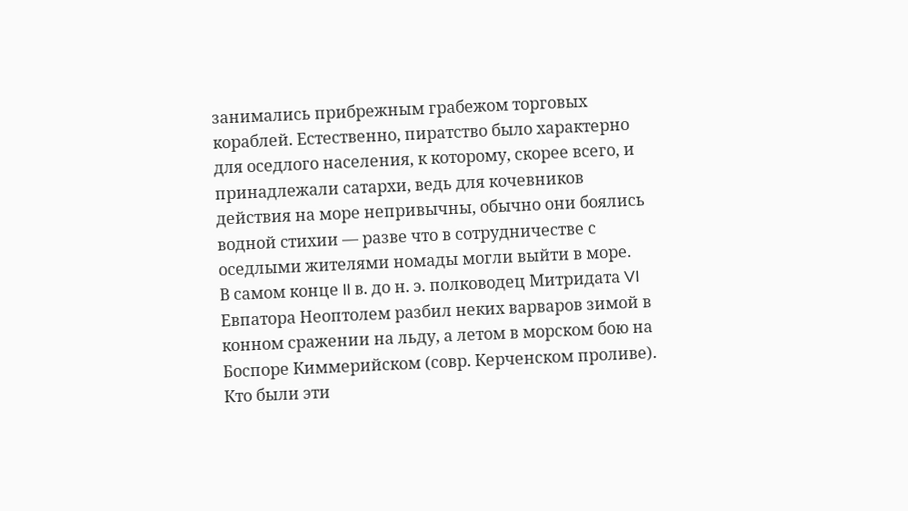занимались прибрежным грабежом торговых кораблей. Естественно, пиратство было характерно для оседлого населения, к которому, скорее всего, и принадлежали сатархи, ведь для кочевников действия на море непривычны, обычно они боялись водной стихии — разве что в сотрудничестве с оседлыми жителями номады могли выйти в море.
В самом конце II в. до н. э. полководец Митридата VI Евпатора Неоптолем разбил неких варваров зимой в конном сражении на льду, а летом в морском бою на Боспоре Киммерийском (совр. Керченском проливе). Кто были эти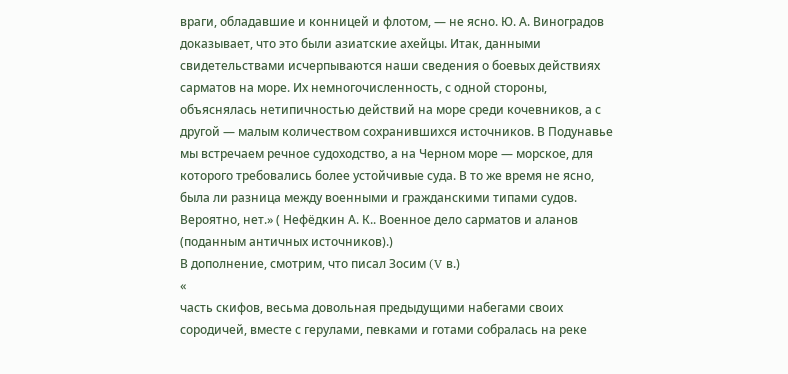враги, обладавшие и конницей и флотом, — не ясно. Ю. А. Виноградов доказывает, что это были азиатские ахейцы. Итак, данными свидетельствами исчерпываются наши сведения о боевых действиях сарматов на море. Их немногочисленность, с одной стороны, объяснялась нетипичностью действий на море среди кочевников, а с другой — малым количеством сохранившихся источников. В Подунавье мы встречаем речное судоходство, а на Черном море — морское, для которого требовались более устойчивые суда. В то же время не ясно, была ли разница между военными и гражданскими типами судов. Вероятно, нет.» ( Нефёдкин А. К.. Военное дело сарматов и аланов (поданным античных источников).)
В дополнение, смотрим, что писал Зосим (V в.)
«
часть скифов, весьма довольная предыдущими набегами своих сородичей, вместе с герулами, певками и готами собралась на реке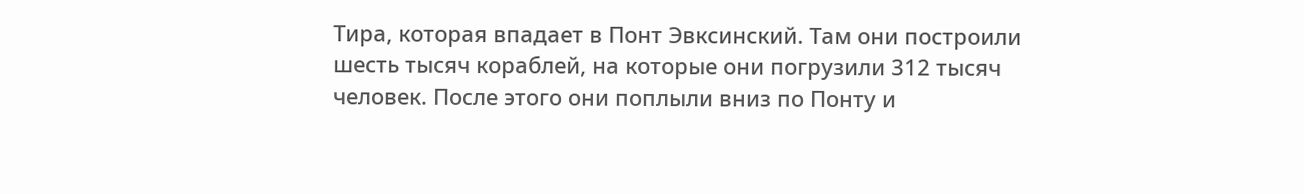Тира, которая впадает в Понт Эвксинский. Там они построили шесть тысяч кораблей, на которые они погрузили 312 тысяч человек. После этого они поплыли вниз по Понту и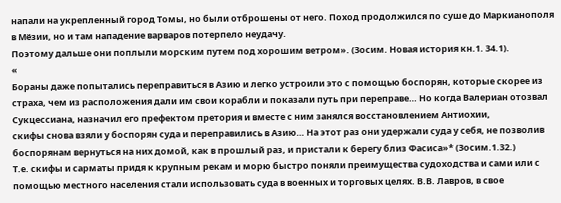напали на укрепленный город Томы, но были отброшены от него. Поход продолжился по суше до Маркианополя в Мёзии, но и там нападение варваров потерпело неудачу.
Поэтому дальше они поплыли морским путем под хорошим ветром». (Зосим. Новая история кн.1. 34.1).
«
Бораны даже попытались переправиться в Азию и легко устроили это с помощью боспорян, которые скорее из страха, чем из расположения дали им свои корабли и показали путь при переправе… Но когда Валериан отозвал Сукцессиана, назначил его префектом претория и вместе с ним занялся восстановлением Антиохии,
скифы снова взяли у боспорян суда и переправились в Азию… На этот раз они удержали суда у себя, не позволив боспорянам вернуться на них домой, как в прошлый раз, и пристали к берегу близ Фасиса»* (Зосим.1.32.)
Т.е. скифы и сарматы придя к крупным рекам и морю быстро поняли преимущества судоходства и сами или с помощью местного населения стали использовать суда в военных и торговых целях. В.В. Лавров, в свое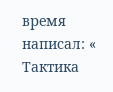время написал: «
Тактика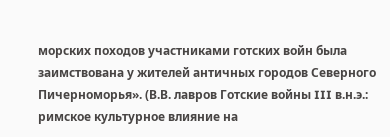морских походов участниками готских войн была заимствована у жителей античных городов Северного Пичерноморья». (В.В. лавров Готские войны III в.н.э.: римское культурное влияние на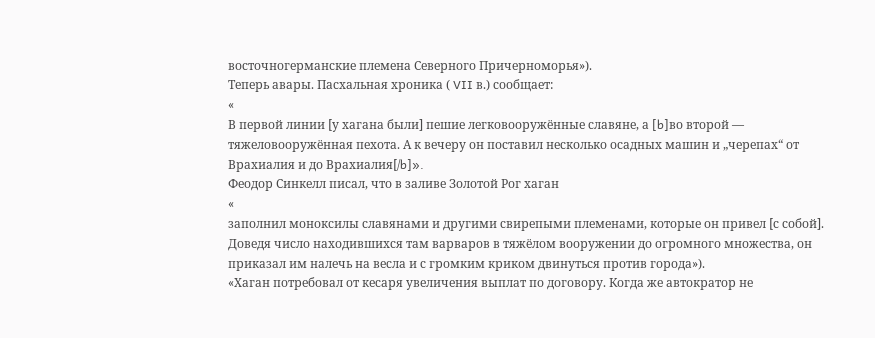восточногерманские племена Северного Причерноморья»).
Теперь авары. Пасхальная хроника ( VII в.) сообщает:
«
В первой линии [у хагана были] пешие легковооружённые славяне, а [b]во второй — тяжеловооружённая пехота. А к вечеру он поставил несколько осадных машин и „черепах“ от Врахиалия и до Врахиалия[/b]».
Феодор Синкелл писал, что в заливе Золотой Рог хаган
«
заполнил моноксилы славянами и другими свирепыми племенами, которые он привел [с собой]. Доведя число находившихся там варваров в тяжёлом вооружении до огромного множества, он приказал им налечь на весла и с громким криком двинуться против города»).
«Хаган потребовал от кесаря увеличения выплат по договору. Когда же автократор не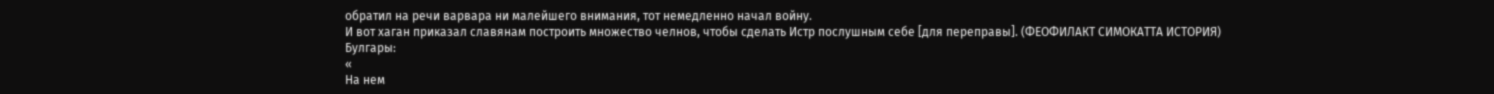обратил на речи варвара ни малейшего внимания, тот немедленно начал войну.
И вот хаган приказал славянам построить множество челнов, чтобы сделать Истр послушным себе [для переправы]. (ФЕОФИЛАКТ СИМОКАТТА ИСТОРИЯ)
Булгары:
«
На нем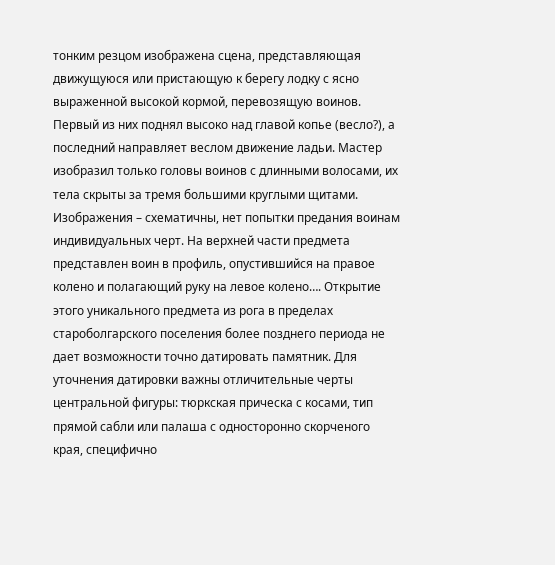тонким резцом изображена сцена, представляющая движущуюся или пристающую к берегу лодку с ясно выраженной высокой кормой, перевозящую воинов. Первый из них поднял высоко над главой копье (весло?), а последний направляет веслом движение ладьи. Мастер изобразил только головы воинов с длинными волосами, их тела скрыты за тремя большими круглыми щитами. Изображения – схематичны, нет попытки предания воинам индивидуальных черт. На верхней части предмета представлен воин в профиль, опустившийся на правое колено и полагающий руку на левое колено…. Открытие этого уникального предмета из рога в пределах староболгарского поселения более позднего периода не дает возможности точно датировать памятник. Для уточнения датировки важны отличительные черты центральной фигуры: тюркская прическа с косами, тип прямой сабли или палаша с односторонно скорченого края, специфично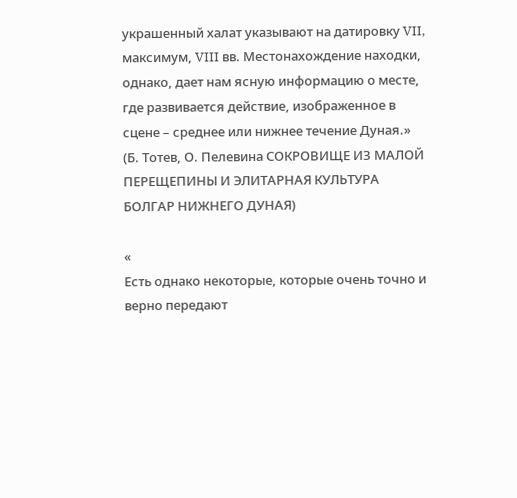украшенный халат указывают на датировку VII, максимум, VIII вв. Местонахождение находки, однако, дает нам ясную информацию о месте, где развивается действие, изображенное в сцене – среднее или нижнее течение Дуная.» (Б. Тотев, О. Пелевина СОКРОВИЩЕ ИЗ МАЛОЙ ПЕРЕЩЕПИНЫ И ЭЛИТАРНАЯ КУЛЬТУРА БОЛГАР НИЖНЕГО ДУНАЯ)

«
Есть однако некоторые, которые очень точно и верно передают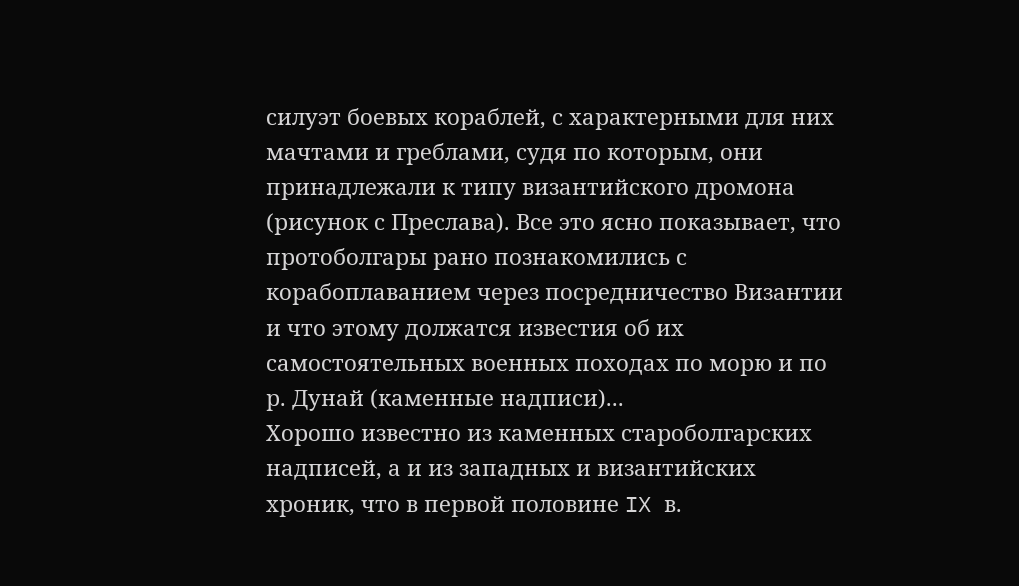силуэт боевых кораблей, с характерными для них мачтами и греблами, судя по которым, они принадлежали к типу византийского дромона (рисунок с Преслава). Все это ясно показывает, что протоболгары рано познакомились с корабоплаванием через посредничество Византии и что этому должатся известия об их самостоятельных военных походах по морю и по р. Дунай (каменные надписи)...
Хорошо известно из каменных староболгарских надписей, а и из западных и византийских хроник, что в первой половине IX в.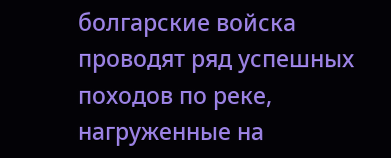болгарские войска проводят ряд успешных походов по реке, нагруженные на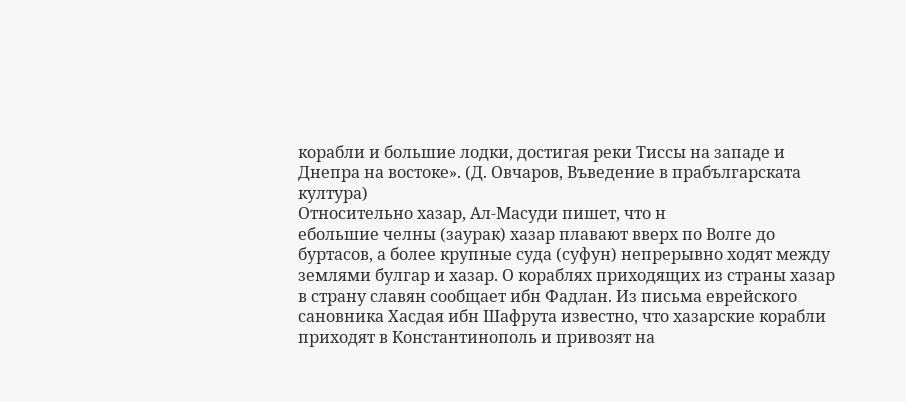корабли и большие лодки, достигая реки Тиссы на западе и Днепра на востоке». (Д. Овчаров, Въведение в прабългарската култура)
Относительно хазар, Ал-Масуди пишет, что н
ебольшие челны (заурак) хазар плавают вверх по Волге до буртасов, а более крупные суда (суфун) непрерывно ходят между землями булгар и хазар. О кораблях приходящих из страны хазар в страну славян сообщает ибн Фадлан. Из письма еврейского сановника Хасдая ибн Шафрута известно, что хазарские корабли приходят в Константинополь и привозят на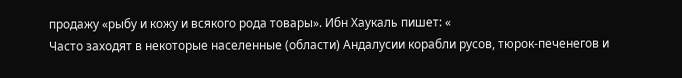продажу «рыбу и кожу и всякого рода товары». Ибн Хаукаль пишет: «
Часто заходят в некоторые населенные (области) Андалусии корабли русов, тюрок-печенегов и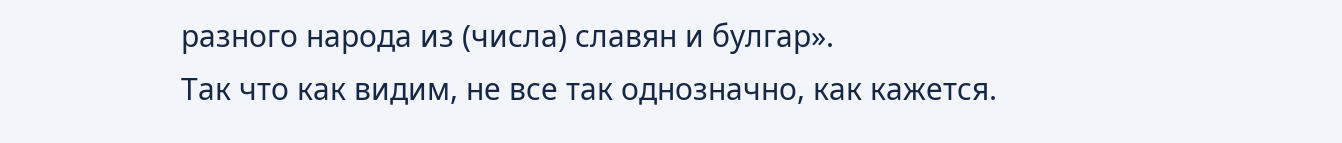разного народа из (числа) славян и булгар».
Так что как видим, не все так однозначно, как кажется.